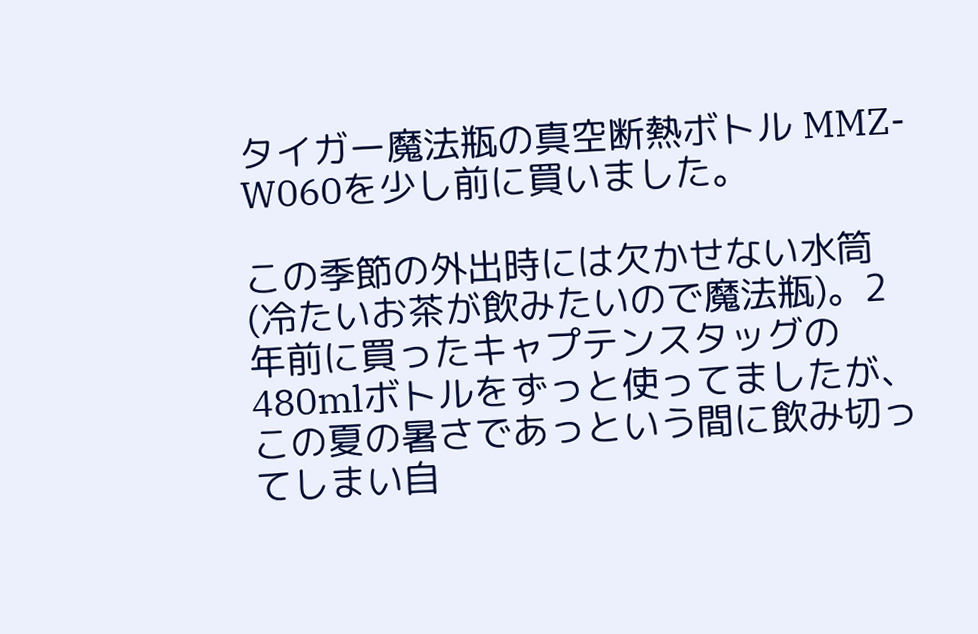タイガー魔法瓶の真空断熱ボトル MMZ-W060を少し前に買いました。

この季節の外出時には欠かせない水筒(冷たいお茶が飲みたいので魔法瓶)。2年前に買ったキャプテンスタッグの480mlボトルをずっと使ってましたが、この夏の暑さであっという間に飲み切ってしまい自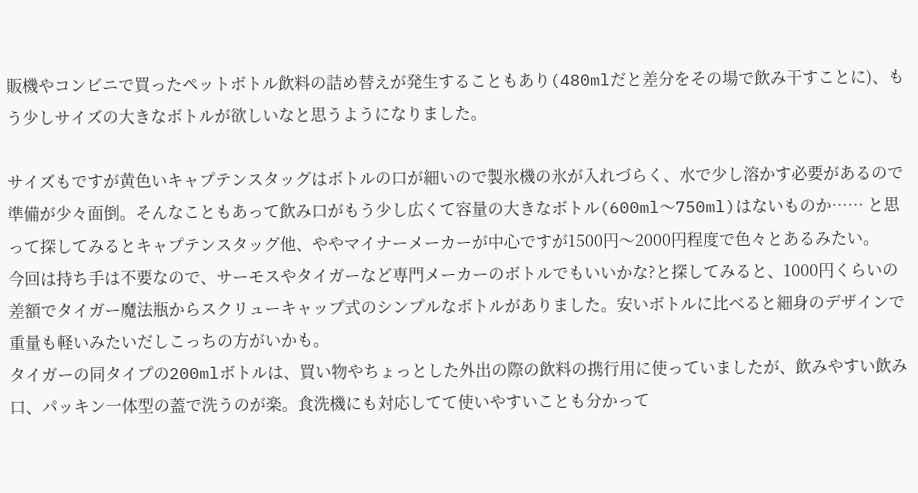販機やコンビニで買ったペットボトル飲料の詰め替えが発生することもあり(480mlだと差分をその場で飲み干すことに)、もう少しサイズの大きなボトルが欲しいなと思うようになりました。

サイズもですが黄色いキャプテンスタッグはボトルの口が細いので製氷機の氷が入れづらく、水で少し溶かす必要があるので準備が少々面倒。そんなこともあって飲み口がもう少し広くて容量の大きなボトル(600ml〜750ml)はないものか…… と思って探してみるとキャプテンスタッグ他、ややマイナーメーカーが中心ですが1500円〜2000円程度で色々とあるみたい。
今回は持ち手は不要なので、サーモスやタイガーなど専門メーカーのボトルでもいいかな?と探してみると、1000円くらいの差額でタイガー魔法瓶からスクリューキャップ式のシンプルなボトルがありました。安いボトルに比べると細身のデザインで重量も軽いみたいだしこっちの方がいかも。
タイガーの同タイプの200mlボトルは、買い物やちょっとした外出の際の飲料の携行用に使っていましたが、飲みやすい飲み口、パッキン一体型の蓋で洗うのが楽。食洗機にも対応してて使いやすいことも分かって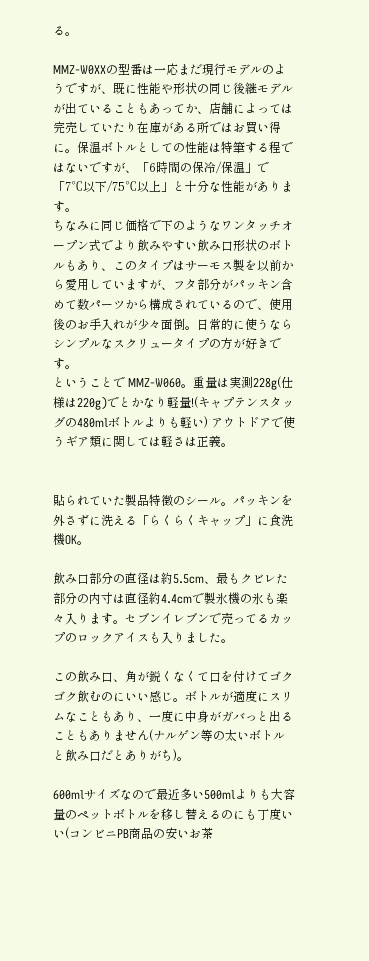る。

MMZ-W0XXの型番は一応まだ現行モデルのようですが、既に性能や形状の同じ後継モデルが出ていることもあってか、店舗によっては完売していたり在庫がある所ではお買い得に。保温ボトルとしての性能は特筆する程ではないですが、「6時間の保冷/保温」で「7℃以下/75℃以上」と十分な性能があります。
ちなみに同じ価格で下のようなワンタッチオープン式でより飲みやすい飲み口形状のボトルもあり、このタイプはサーモス製を以前から愛用していますが、フタ部分がパッキン含めて数パーツから構成されているので、使用後のお手入れが少々面倒。日常的に使うならシンプルなスクリュータイプの方が好きです。
ということで MMZ-W060。重量は実測228g(仕様は220g)でとかなり軽量!(キャプテンスタッグの480mlボトルよりも軽い) アウトドアで使うギア類に関しては軽さは正義。


貼られていた製品特徴のシール。パッキンを外さずに洗える「らくらくキャップ」に食洗機OK。

飲み口部分の直径は約5.5cm、最もクビレた部分の内寸は直径約4.4cmで製氷機の氷も楽々入ります。セブンイレブンで売ってるカップのロックアイスも入りました。

この飲み口、角が鋭くなくて口を付けてゴクゴク飲むのにいい感じ。ボトルが適度にスリムなこともあり、一度に中身がガバっと出ることもありません(ナルゲン等の太いボトルと飲み口だとありがち)。

600mlサイズなので最近多い500mlよりも大容量のペットボトルを移し替えるのにも丁度いい(コンビニPB商品の安いお茶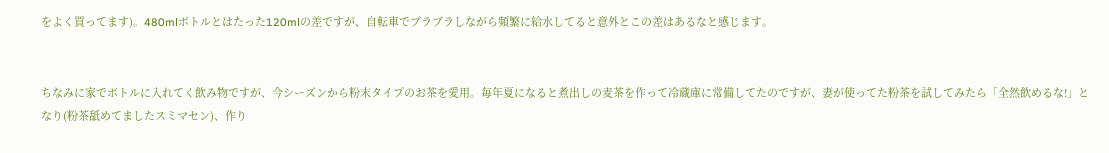をよく買ってます)。480mlボトルとはたった120mlの差ですが、自転車でブラブラしながら頻繁に給水してると意外とこの差はあるなと感じます。


ちなみに家でボトルに入れてく飲み物ですが、今シーズンから粉末タイプのお茶を愛用。毎年夏になると煮出しの麦茶を作って冷蔵庫に常備してたのですが、妻が使ってた粉茶を試してみたら「全然飲めるな!」となり(粉茶舐めてましたスミマセン)、作り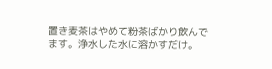置き麦茶はやめて粉茶ばかり飲んでます。浄水した水に溶かすだけ。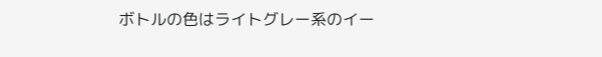ボトルの色はライトグレー系のイー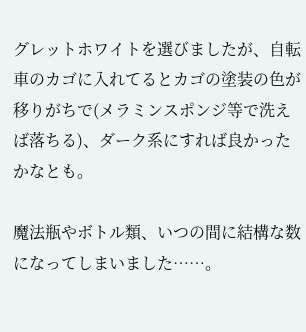グレットホワイトを選びましたが、自転車のカゴに入れてるとカゴの塗装の色が移りがちで(メラミンスポンジ等で洗えば落ちる)、ダーク系にすれば良かったかなとも。

魔法瓶やボトル類、いつの間に結構な数になってしまいました……。